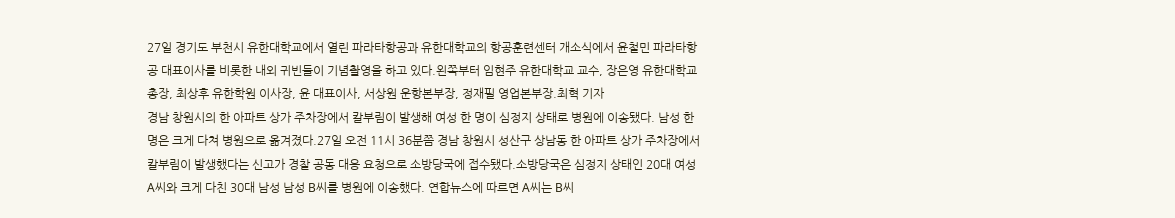27일 경기도 부천시 유한대학교에서 열린 파라타항공과 유한대학교의 항공훈련센터 개소식에서 윤철민 파라타항공 대표이사를 비롯한 내외 귀빈들이 기념촬영을 하고 있다.왼쪽부터 임현주 유한대학교 교수, 장은영 유한대학교 총장, 최상후 유한학원 이사장, 윤 대표이사, 서상원 운항본부장, 정재필 영업본부장.최혁 기자
경남 창원시의 한 아파트 상가 주차장에서 칼부림이 발생해 여성 한 명이 심정지 상태로 병원에 이송됐다. 남성 한 명은 크게 다쳐 병원으로 옮겨졌다.27일 오전 11시 36분쯤 경남 창원시 성산구 상남동 한 아파트 상가 주차장에서 칼부림이 발생했다는 신고가 경찰 공동 대응 요청으로 소방당국에 접수됐다.소방당국은 심정지 상태인 20대 여성 A씨와 크게 다친 30대 남성 남성 B씨를 병원에 이송했다. 연합뉴스에 따르면 A씨는 B씨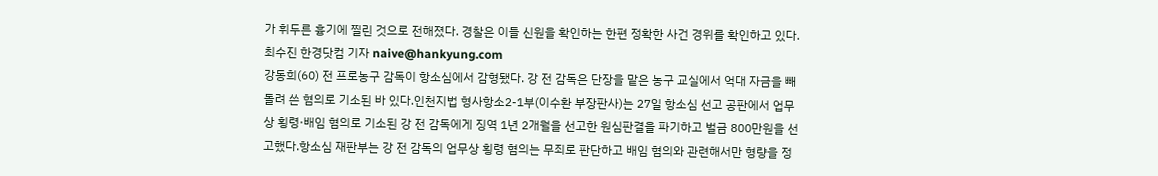가 휘두른 흉기에 찔린 것으로 전해졌다. 경찰은 이들 신원을 확인하는 한편 정확한 사건 경위를 확인하고 있다.최수진 한경닷컴 기자 naive@hankyung.com
강동희(60) 전 프로농구 감독이 항소심에서 감형됐다. 강 전 감독은 단장을 맡은 농구 교실에서 억대 자금을 빼돌려 쓴 혐의로 기소된 바 있다.인천지법 형사항소2-1부(이수환 부장판사)는 27일 항소심 선고 공판에서 업무상 횡령·배임 혐의로 기소된 강 전 감독에게 징역 1년 2개월을 선고한 원심판결을 파기하고 벌금 800만원을 선고했다.항소심 재판부는 강 전 감독의 업무상 횡령 혐의는 무죄로 판단하고 배임 혐의와 관련해서만 형량을 정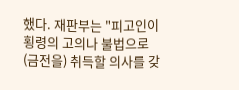했다. 재판부는 "피고인이 횡령의 고의나 불법으로 (금전을) 취득할 의사를 갖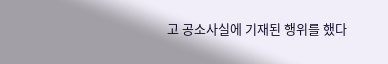고 공소사실에 기재된 행위를 했다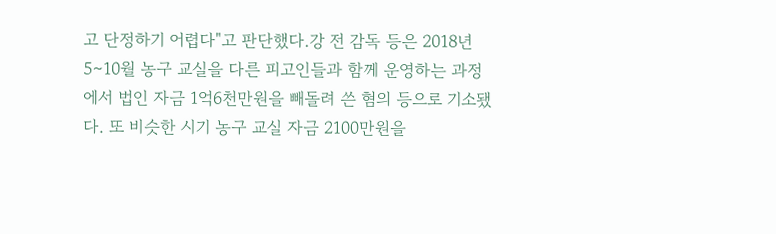고 단정하기 어렵다"고 판단했다.강 전 감독 등은 2018년 5∼10월 농구 교실을 다른 피고인들과 함께 운영하는 과정에서 법인 자금 1억6천만원을 빼돌려 쓴 혐의 등으로 기소됐다. 또 비슷한 시기 농구 교실 자금 2100만원을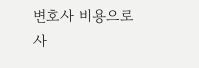변호사 비용으로 사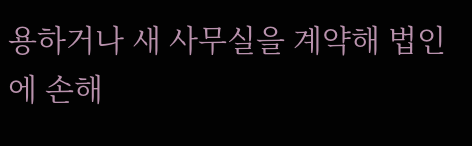용하거나 새 사무실을 계약해 법인에 손해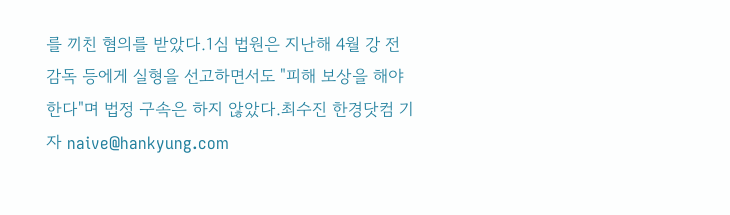를 끼친 혐의를 받았다.1심 법원은 지난해 4월 강 전 감독 등에게 실형을 선고하면서도 "피해 보상을 해야 한다"며 법정 구속은 하지 않았다.최수진 한경닷컴 기자 naive@hankyung.com